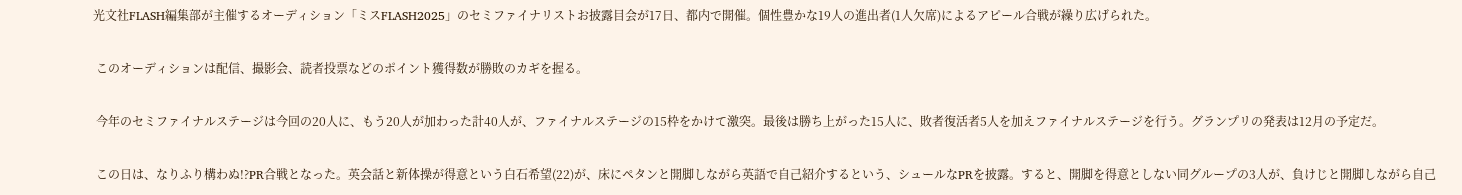光文社FLASH編集部が主催するオーディション「ミスFLASH2025」のセミファイナリストお披露目会が17日、都内で開催。個性豊かな19人の進出者(1人欠席)によるアピール合戦が繰り広げられた。

 このオーディションは配信、撮影会、読者投票などのポイント獲得数が勝敗のカギを握る。

 今年のセミファイナルステージは今回の20人に、もう20人が加わった計40人が、ファイナルステージの15枠をかけて激突。最後は勝ち上がった15人に、敗者復活者5人を加えファイナルステージを行う。グランプリの発表は12月の予定だ。

 この日は、なりふり構わぬ!?PR合戦となった。英会話と新体操が得意という白石希望(22)が、床にペタンと開脚しながら英語で自己紹介するという、シュールなPRを披露。すると、開脚を得意としない同グループの3人が、負けじと開脚しながら自己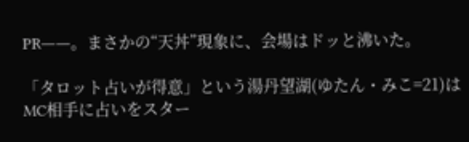PR――。まさかの“天丼”現象に、会場はドッと沸いた。

「タロット占いが得意」という湯丹望湖(ゆたん・みこ=21)はMC相手に占いをスター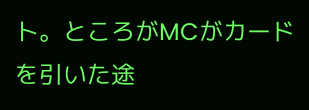ト。ところがMCがカードを引いた途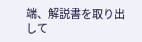端、解説書を取り出して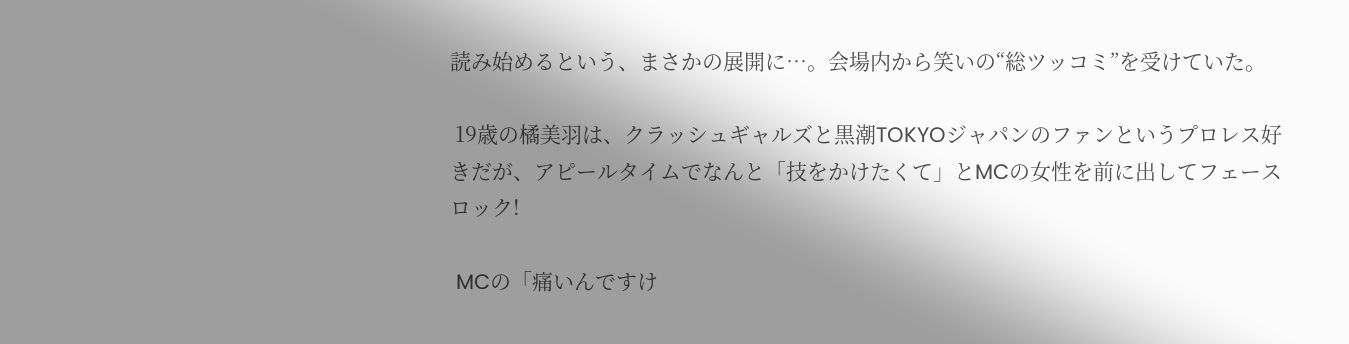読み始めるという、まさかの展開に…。会場内から笑いの“総ツッコミ”を受けていた。

 19歳の橘美羽は、クラッシュギャルズと黒潮TOKYOジャパンのファンというプロレス好きだが、アピールタイムでなんと「技をかけたくて」とMCの女性を前に出してフェースロック!

 MCの「痛いんですけ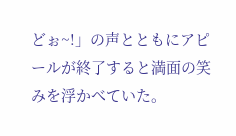どぉ~!」の声とともにアピールが終了すると満面の笑みを浮かべていた。